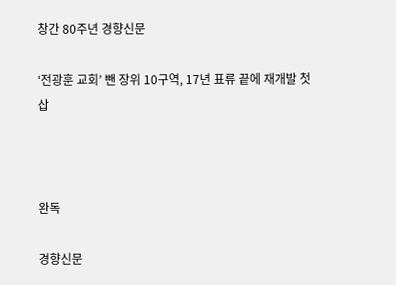창간 80주년 경향신문

‘전광훈 교회’ 뺀 장위 10구역, 17년 표류 끝에 재개발 첫 삽



완독

경향신문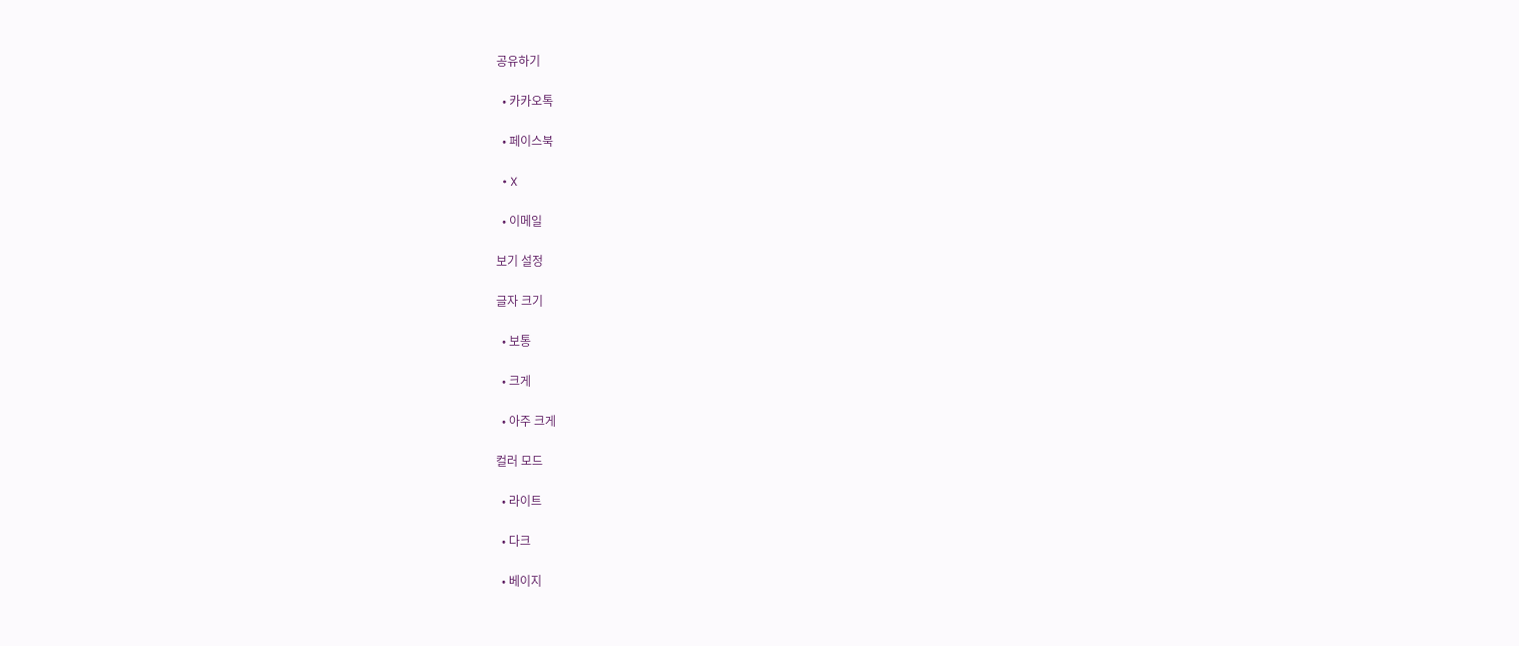공유하기

  • 카카오톡

  • 페이스북

  • X

  • 이메일

보기 설정

글자 크기

  • 보통

  • 크게

  • 아주 크게

컬러 모드

  • 라이트

  • 다크

  • 베이지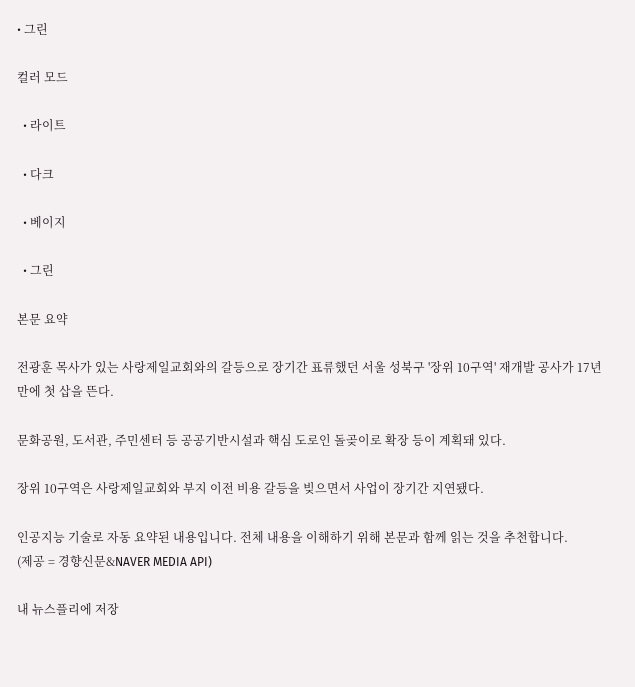• 그린

컬러 모드

  • 라이트

  • 다크

  • 베이지

  • 그린

본문 요약

전광훈 목사가 있는 사랑제일교회와의 갈등으로 장기간 표류했던 서울 성북구 '장위 10구역' 재개발 공사가 17년 만에 첫 삽을 뜬다.

문화공원, 도서관, 주민센터 등 공공기반시설과 핵심 도로인 돌곶이로 확장 등이 계획돼 있다.

장위 10구역은 사랑제일교회와 부지 이전 비용 갈등을 빚으면서 사업이 장기간 지연됐다.

인공지능 기술로 자동 요약된 내용입니다. 전체 내용을 이해하기 위해 본문과 함께 읽는 것을 추천합니다.
(제공 = 경향신문&NAVER MEDIA API)

내 뉴스플리에 저장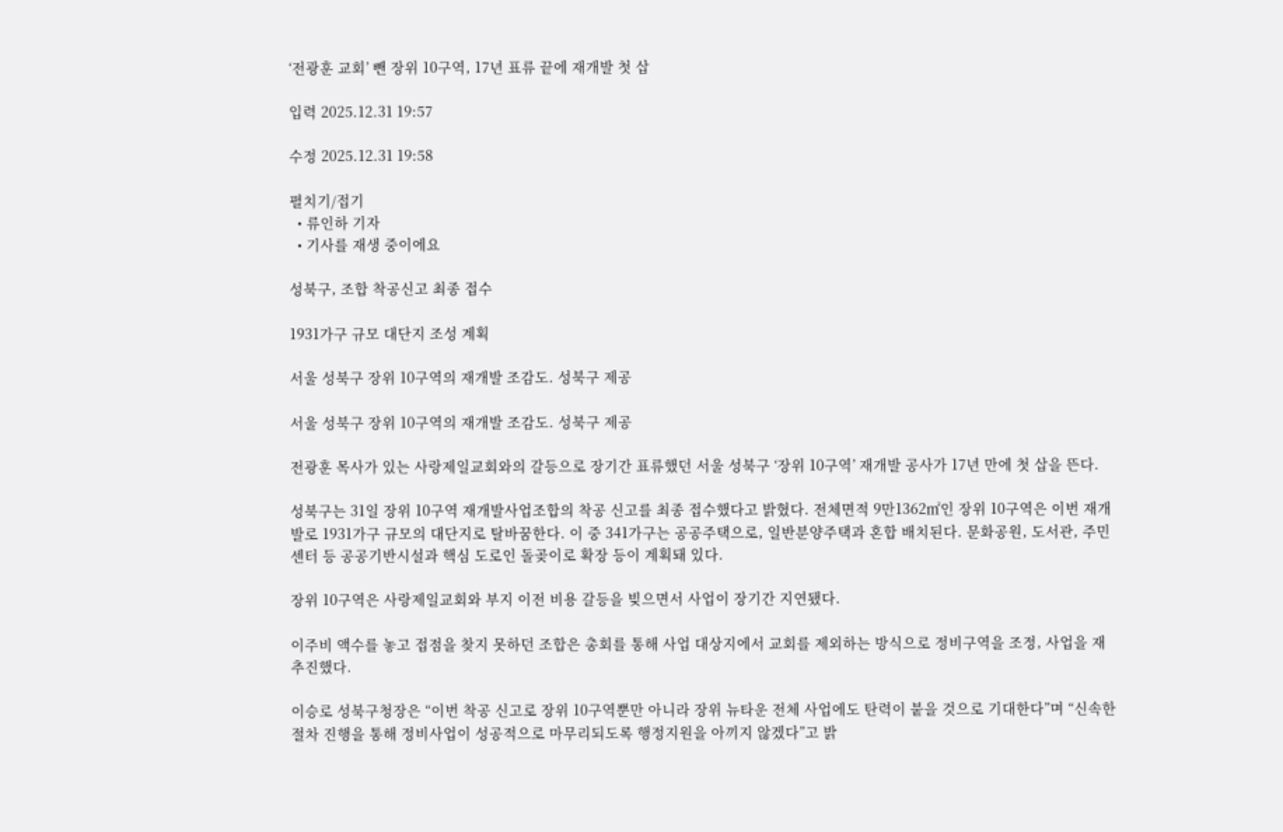‘전광훈 교회’ 뺀 장위 10구역, 17년 표류 끝에 재개발 첫 삽

입력 2025.12.31 19:57

수정 2025.12.31 19:58

펼치기/접기
  • 류인하 기자
  • 기사를 재생 중이에요

성북구, 조합 착공신고 최종 접수

1931가구 규모 대단지 조성 계획

서울 성북구 장위 10구역의 재개발 조감도. 성북구 제공

서울 성북구 장위 10구역의 재개발 조감도. 성북구 제공

전광훈 목사가 있는 사랑제일교회와의 갈등으로 장기간 표류했던 서울 성북구 ‘장위 10구역’ 재개발 공사가 17년 만에 첫 삽을 뜬다.

성북구는 31일 장위 10구역 재개발사업조합의 착공 신고를 최종 접수했다고 밝혔다. 전체면적 9만1362㎡인 장위 10구역은 이번 재개발로 1931가구 규모의 대단지로 탈바꿈한다. 이 중 341가구는 공공주택으로, 일반분양주택과 혼합 배치된다. 문화공원, 도서관, 주민센터 등 공공기반시설과 핵심 도로인 돌곶이로 확장 등이 계획돼 있다.

장위 10구역은 사랑제일교회와 부지 이전 비용 갈등을 빚으면서 사업이 장기간 지연됐다.

이주비 액수를 놓고 접점을 찾지 못하던 조합은 총회를 통해 사업 대상지에서 교회를 제외하는 방식으로 정비구역을 조정, 사업을 재추진했다.

이승로 성북구청장은 “이번 착공 신고로 장위 10구역뿐만 아니라 장위 뉴타운 전체 사업에도 탄력이 붙을 것으로 기대한다”며 “신속한 절차 진행을 통해 정비사업이 성공적으로 마무리되도록 행정지원을 아끼지 않겠다”고 밝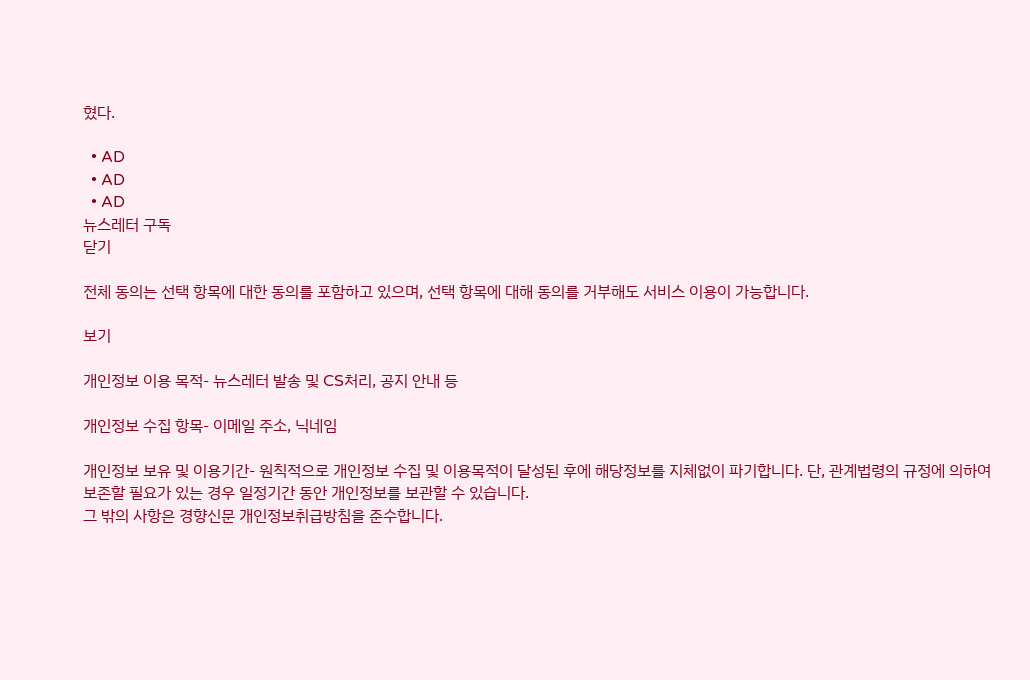혔다.

  • AD
  • AD
  • AD
뉴스레터 구독
닫기

전체 동의는 선택 항목에 대한 동의를 포함하고 있으며, 선택 항목에 대해 동의를 거부해도 서비스 이용이 가능합니다.

보기

개인정보 이용 목적- 뉴스레터 발송 및 CS처리, 공지 안내 등

개인정보 수집 항목- 이메일 주소, 닉네임

개인정보 보유 및 이용기간- 원칙적으로 개인정보 수집 및 이용목적이 달성된 후에 해당정보를 지체없이 파기합니다. 단, 관계법령의 규정에 의하여 보존할 필요가 있는 경우 일정기간 동안 개인정보를 보관할 수 있습니다.
그 밖의 사항은 경향신문 개인정보취급방침을 준수합니다.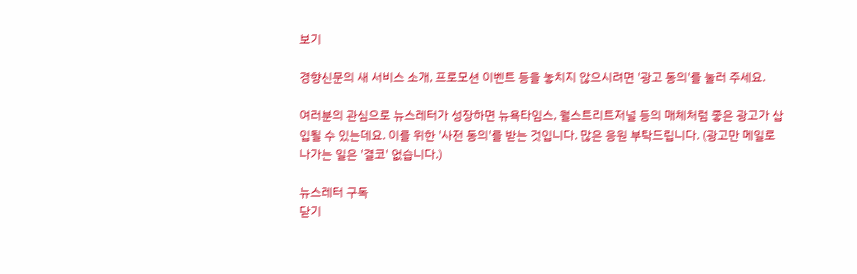보기

경향신문의 새 서비스 소개, 프로모션 이벤트 등을 놓치지 않으시려면 '광고 동의'를 눌러 주세요.

여러분의 관심으로 뉴스레터가 성장하면 뉴욕타임스, 월스트리트저널 등의 매체처럼 좋은 광고가 삽입될 수 있는데요. 이를 위한 '사전 동의'를 받는 것입니다. 많은 응원 부탁드립니다. (광고만 메일로 나가는 일은 '결코' 없습니다.)

뉴스레터 구독
닫기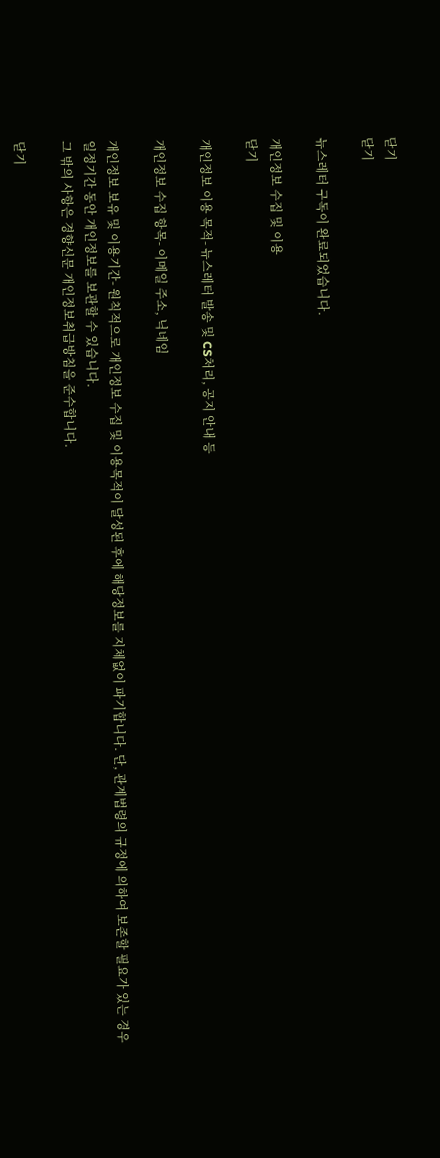닫기
닫기

뉴스레터 구독이 완료되었습니다.

개인정보 수집 및 이용
닫기

개인정보 이용 목적- 뉴스레터 발송 및 CS처리, 공지 안내 등

개인정보 수집 항목- 이메일 주소, 닉네임

개인정보 보유 및 이용기간- 원칙적으로 개인정보 수집 및 이용목적이 달성된 후에 해당정보를 지체없이 파기합니다. 단, 관계법령의 규정에 의하여 보존할 필요가 있는 경우 일정기간 동안 개인정보를 보관할 수 있습니다.
그 밖의 사항은 경향신문 개인정보취급방침을 준수합니다.

닫기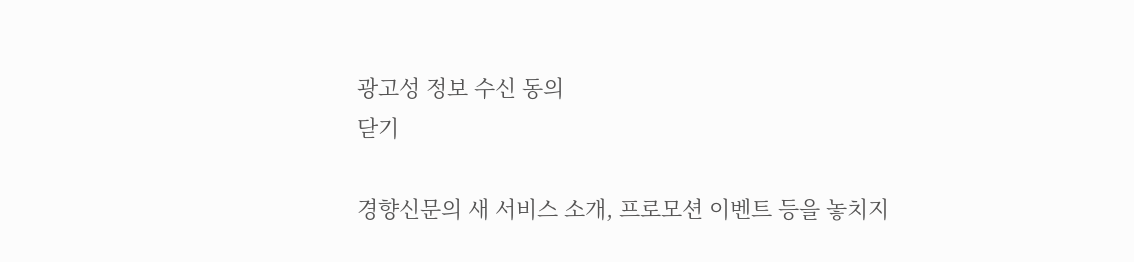광고성 정보 수신 동의
닫기

경향신문의 새 서비스 소개, 프로모션 이벤트 등을 놓치지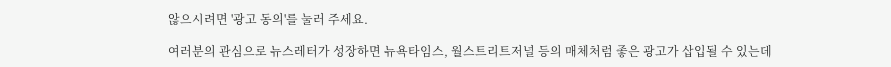않으시려면 '광고 동의'를 눌러 주세요.

여러분의 관심으로 뉴스레터가 성장하면 뉴욕타임스, 월스트리트저널 등의 매체처럼 좋은 광고가 삽입될 수 있는데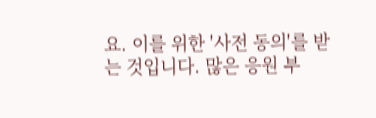요. 이를 위한 '사전 동의'를 받는 것입니다. 많은 응원 부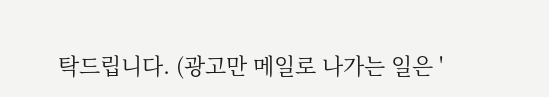탁드립니다. (광고만 메일로 나가는 일은 '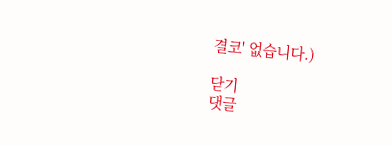결코' 없습니다.)

닫기
댓글